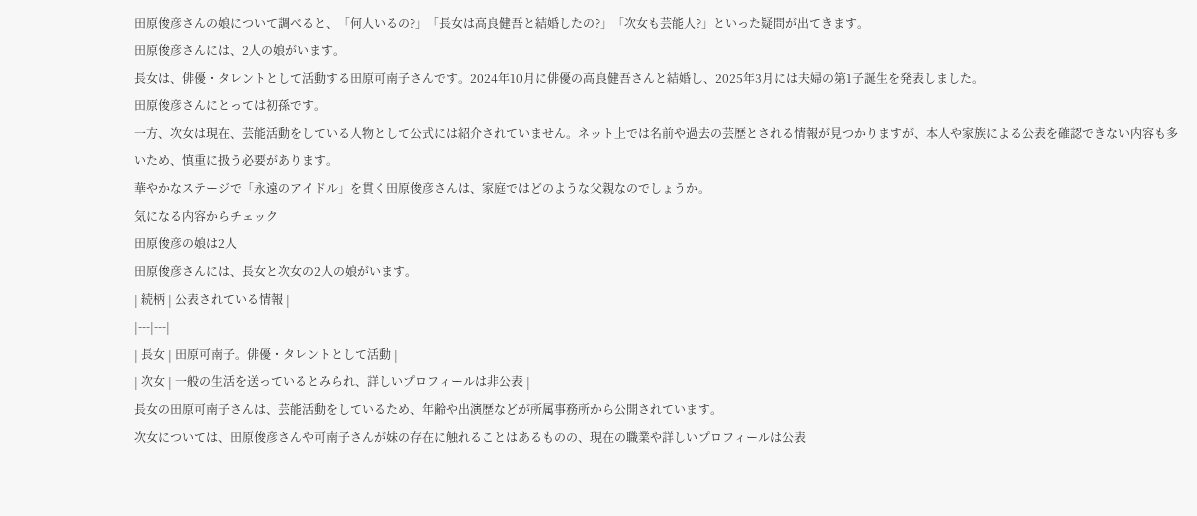田原俊彦さんの娘について調べると、「何人いるの?」「長女は高良健吾と結婚したの?」「次女も芸能人?」といった疑問が出てきます。
田原俊彦さんには、2人の娘がいます。
長女は、俳優・タレントとして活動する田原可南子さんです。2024年10月に俳優の高良健吾さんと結婚し、2025年3月には夫婦の第1子誕生を発表しました。
田原俊彦さんにとっては初孫です。
一方、次女は現在、芸能活動をしている人物として公式には紹介されていません。ネット上では名前や過去の芸歴とされる情報が見つかりますが、本人や家族による公表を確認できない内容も多いため、慎重に扱う必要があります。
華やかなステージで「永遠のアイドル」を貫く田原俊彦さんは、家庭ではどのような父親なのでしょうか。
気になる内容からチェック
田原俊彦の娘は2人
田原俊彦さんには、長女と次女の2人の娘がいます。
| 続柄 | 公表されている情報 |
|---|---|
| 長女 | 田原可南子。俳優・タレントとして活動 |
| 次女 | 一般の生活を送っているとみられ、詳しいプロフィールは非公表 |
長女の田原可南子さんは、芸能活動をしているため、年齢や出演歴などが所属事務所から公開されています。
次女については、田原俊彦さんや可南子さんが妹の存在に触れることはあるものの、現在の職業や詳しいプロフィールは公表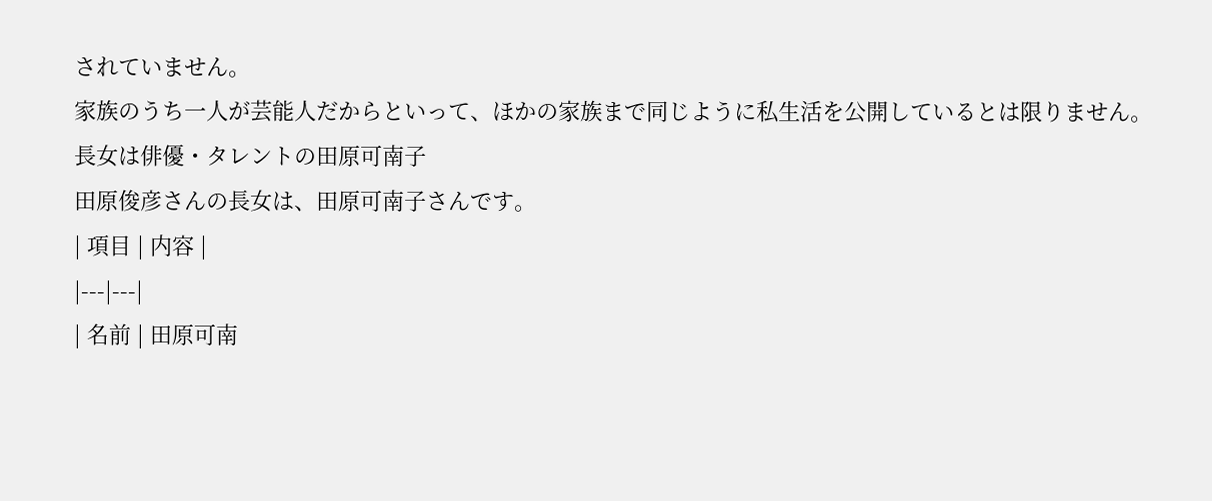されていません。
家族のうち一人が芸能人だからといって、ほかの家族まで同じように私生活を公開しているとは限りません。
長女は俳優・タレントの田原可南子
田原俊彦さんの長女は、田原可南子さんです。
| 項目 | 内容 |
|---|---|
| 名前 | 田原可南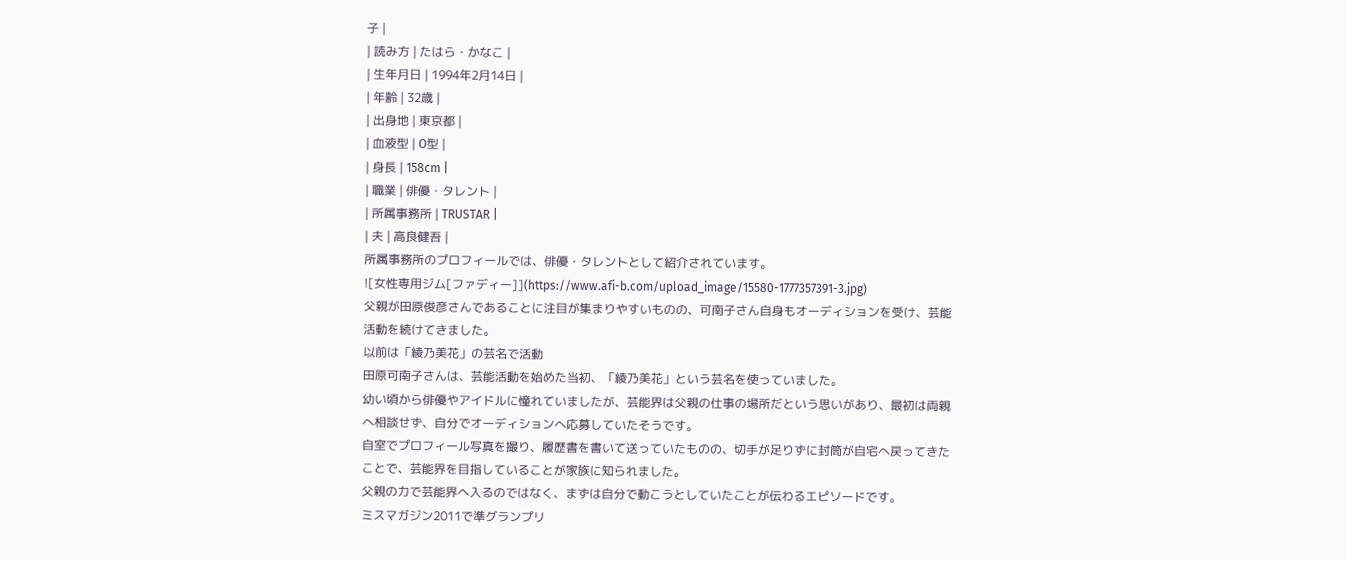子 |
| 読み方 | たはら・かなこ |
| 生年月日 | 1994年2月14日 |
| 年齢 | 32歳 |
| 出身地 | 東京都 |
| 血液型 | O型 |
| 身長 | 158cm |
| 職業 | 俳優・タレント |
| 所属事務所 | TRUSTAR |
| 夫 | 高良健吾 |
所属事務所のプロフィールでは、俳優・タレントとして紹介されています。
![女性専用ジム[ファディー]](https://www.afi-b.com/upload_image/15580-1777357391-3.jpg)
父親が田原俊彦さんであることに注目が集まりやすいものの、可南子さん自身もオーディションを受け、芸能活動を続けてきました。
以前は「綾乃美花」の芸名で活動
田原可南子さんは、芸能活動を始めた当初、「綾乃美花」という芸名を使っていました。
幼い頃から俳優やアイドルに憧れていましたが、芸能界は父親の仕事の場所だという思いがあり、最初は両親へ相談せず、自分でオーディションへ応募していたそうです。
自室でプロフィール写真を撮り、履歴書を書いて送っていたものの、切手が足りずに封筒が自宅へ戻ってきたことで、芸能界を目指していることが家族に知られました。
父親の力で芸能界へ入るのではなく、まずは自分で動こうとしていたことが伝わるエピソードです。
ミスマガジン2011で準グランプリ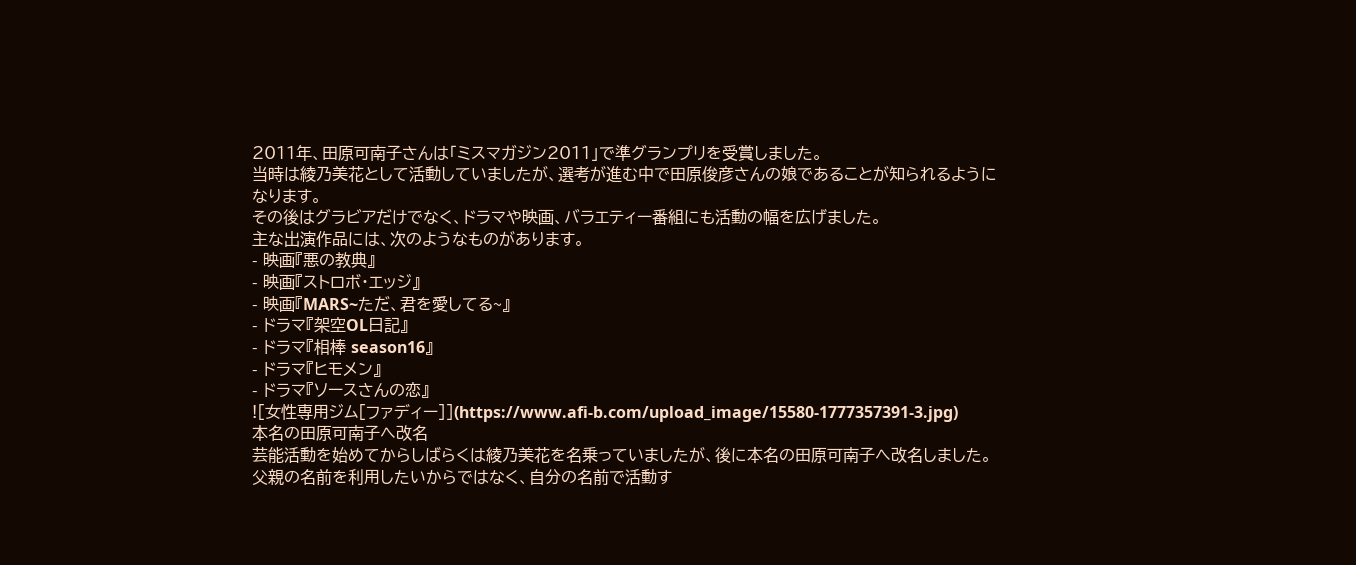2011年、田原可南子さんは「ミスマガジン2011」で準グランプリを受賞しました。
当時は綾乃美花として活動していましたが、選考が進む中で田原俊彦さんの娘であることが知られるようになります。
その後はグラビアだけでなく、ドラマや映画、バラエティー番組にも活動の幅を広げました。
主な出演作品には、次のようなものがあります。
- 映画『悪の教典』
- 映画『ストロボ・エッジ』
- 映画『MARS~ただ、君を愛してる~』
- ドラマ『架空OL日記』
- ドラマ『相棒 season16』
- ドラマ『ヒモメン』
- ドラマ『ソースさんの恋』
![女性専用ジム[ファディー]](https://www.afi-b.com/upload_image/15580-1777357391-3.jpg)
本名の田原可南子へ改名
芸能活動を始めてからしばらくは綾乃美花を名乗っていましたが、後に本名の田原可南子へ改名しました。
父親の名前を利用したいからではなく、自分の名前で活動す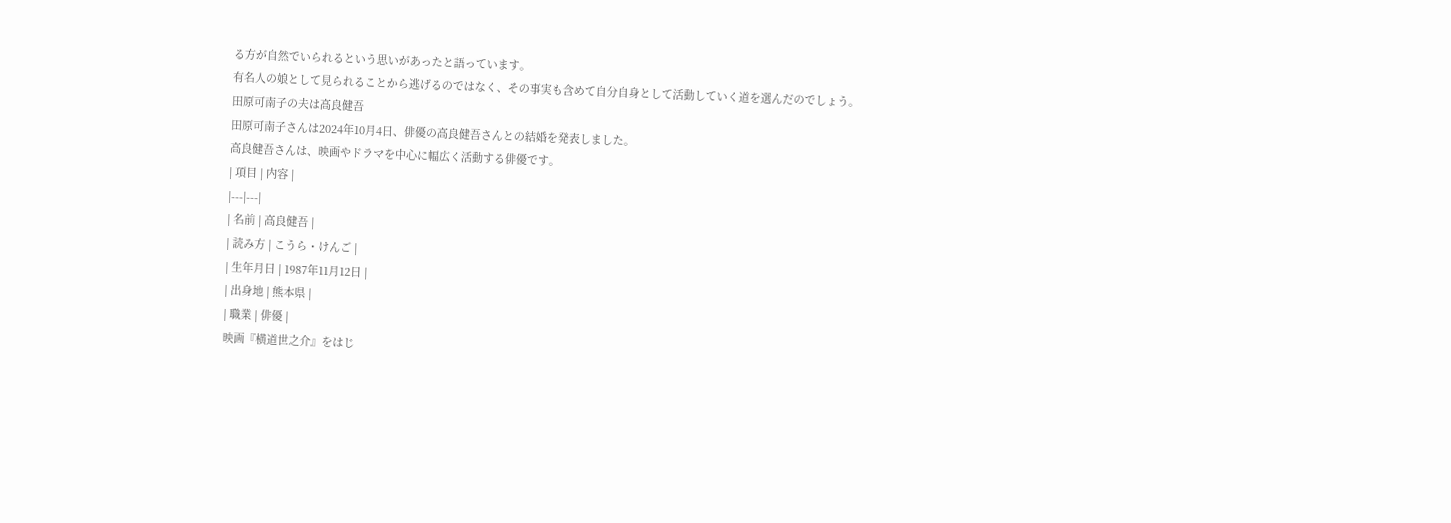る方が自然でいられるという思いがあったと語っています。
有名人の娘として見られることから逃げるのではなく、その事実も含めて自分自身として活動していく道を選んだのでしょう。
田原可南子の夫は高良健吾
田原可南子さんは2024年10月4日、俳優の高良健吾さんとの結婚を発表しました。
高良健吾さんは、映画やドラマを中心に幅広く活動する俳優です。
| 項目 | 内容 |
|---|---|
| 名前 | 高良健吾 |
| 読み方 | こうら・けんご |
| 生年月日 | 1987年11月12日 |
| 出身地 | 熊本県 |
| 職業 | 俳優 |
映画『横道世之介』をはじ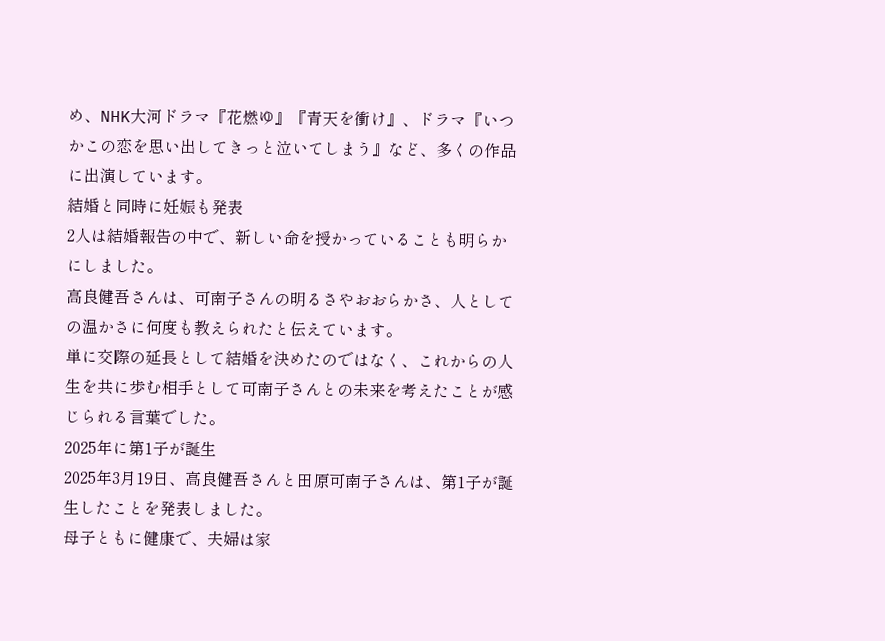め、NHK大河ドラマ『花燃ゆ』『青天を衝け』、ドラマ『いつかこの恋を思い出してきっと泣いてしまう』など、多くの作品に出演しています。
結婚と同時に妊娠も発表
2人は結婚報告の中で、新しい命を授かっていることも明らかにしました。
高良健吾さんは、可南子さんの明るさやおおらかさ、人としての温かさに何度も教えられたと伝えています。
単に交際の延長として結婚を決めたのではなく、これからの人生を共に歩む相手として可南子さんとの未来を考えたことが感じられる言葉でした。
2025年に第1子が誕生
2025年3月19日、高良健吾さんと田原可南子さんは、第1子が誕生したことを発表しました。
母子ともに健康で、夫婦は家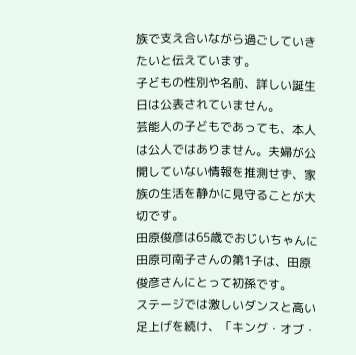族で支え合いながら過ごしていきたいと伝えています。
子どもの性別や名前、詳しい誕生日は公表されていません。
芸能人の子どもであっても、本人は公人ではありません。夫婦が公開していない情報を推測せず、家族の生活を静かに見守ることが大切です。
田原俊彦は65歳でおじいちゃんに
田原可南子さんの第1子は、田原俊彦さんにとって初孫です。
ステージでは激しいダンスと高い足上げを続け、「キング・オブ・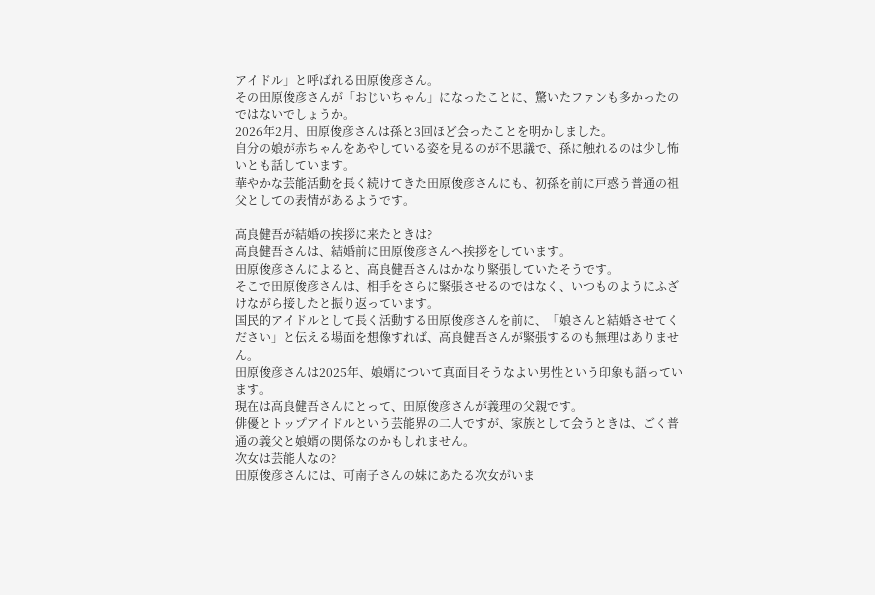アイドル」と呼ばれる田原俊彦さん。
その田原俊彦さんが「おじいちゃん」になったことに、驚いたファンも多かったのではないでしょうか。
2026年2月、田原俊彦さんは孫と3回ほど会ったことを明かしました。
自分の娘が赤ちゃんをあやしている姿を見るのが不思議で、孫に触れるのは少し怖いとも話しています。
華やかな芸能活動を長く続けてきた田原俊彦さんにも、初孫を前に戸惑う普通の祖父としての表情があるようです。

高良健吾が結婚の挨拶に来たときは?
高良健吾さんは、結婚前に田原俊彦さんへ挨拶をしています。
田原俊彦さんによると、高良健吾さんはかなり緊張していたそうです。
そこで田原俊彦さんは、相手をさらに緊張させるのではなく、いつものようにふざけながら接したと振り返っています。
国民的アイドルとして長く活動する田原俊彦さんを前に、「娘さんと結婚させてください」と伝える場面を想像すれば、高良健吾さんが緊張するのも無理はありません。
田原俊彦さんは2025年、娘婿について真面目そうなよい男性という印象も語っています。
現在は高良健吾さんにとって、田原俊彦さんが義理の父親です。
俳優とトップアイドルという芸能界の二人ですが、家族として会うときは、ごく普通の義父と娘婿の関係なのかもしれません。
次女は芸能人なの?
田原俊彦さんには、可南子さんの妹にあたる次女がいま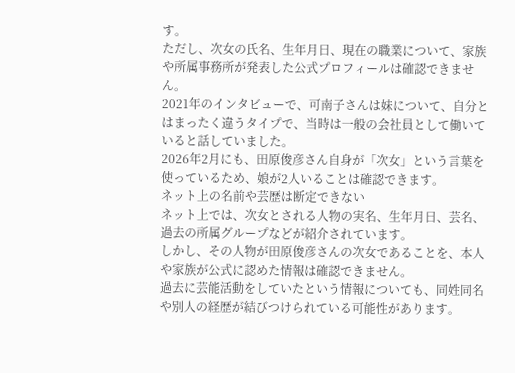す。
ただし、次女の氏名、生年月日、現在の職業について、家族や所属事務所が発表した公式プロフィールは確認できません。
2021年のインタビューで、可南子さんは妹について、自分とはまったく違うタイプで、当時は一般の会社員として働いていると話していました。
2026年2月にも、田原俊彦さん自身が「次女」という言葉を使っているため、娘が2人いることは確認できます。
ネット上の名前や芸歴は断定できない
ネット上では、次女とされる人物の実名、生年月日、芸名、過去の所属グループなどが紹介されています。
しかし、その人物が田原俊彦さんの次女であることを、本人や家族が公式に認めた情報は確認できません。
過去に芸能活動をしていたという情報についても、同姓同名や別人の経歴が結びつけられている可能性があります。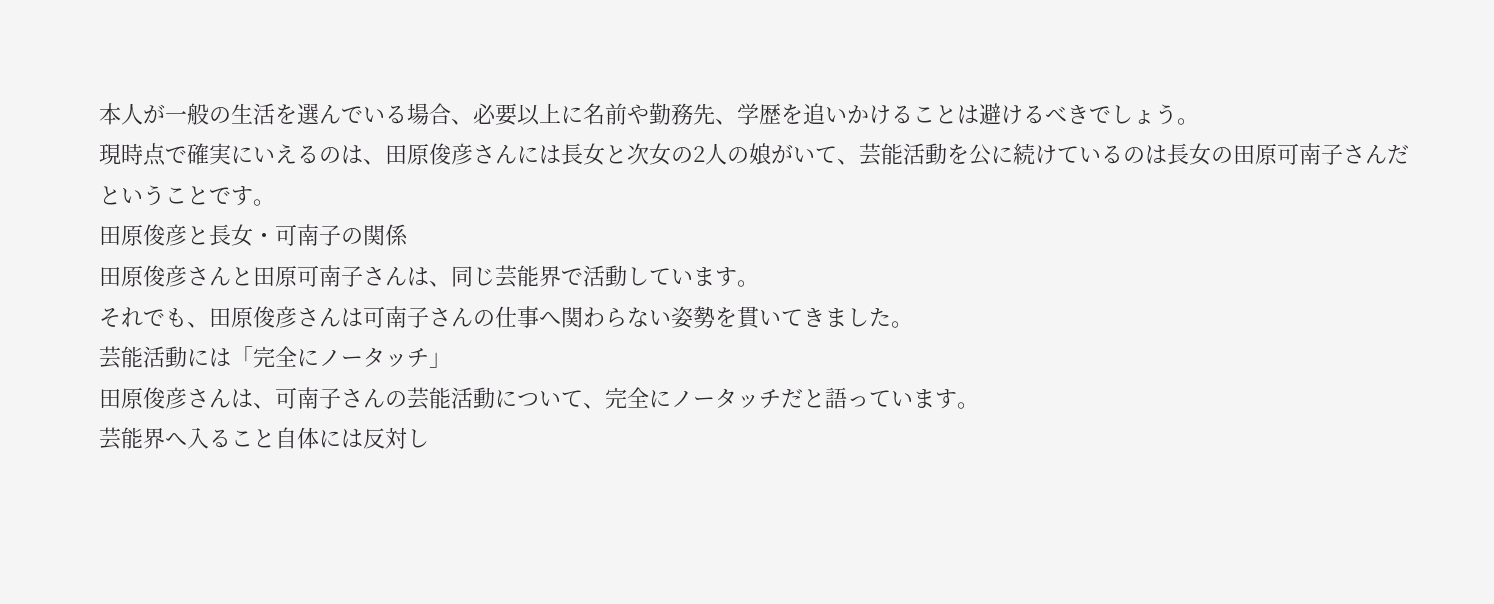本人が一般の生活を選んでいる場合、必要以上に名前や勤務先、学歴を追いかけることは避けるべきでしょう。
現時点で確実にいえるのは、田原俊彦さんには長女と次女の2人の娘がいて、芸能活動を公に続けているのは長女の田原可南子さんだということです。
田原俊彦と長女・可南子の関係
田原俊彦さんと田原可南子さんは、同じ芸能界で活動しています。
それでも、田原俊彦さんは可南子さんの仕事へ関わらない姿勢を貫いてきました。
芸能活動には「完全にノータッチ」
田原俊彦さんは、可南子さんの芸能活動について、完全にノータッチだと語っています。
芸能界へ入ること自体には反対し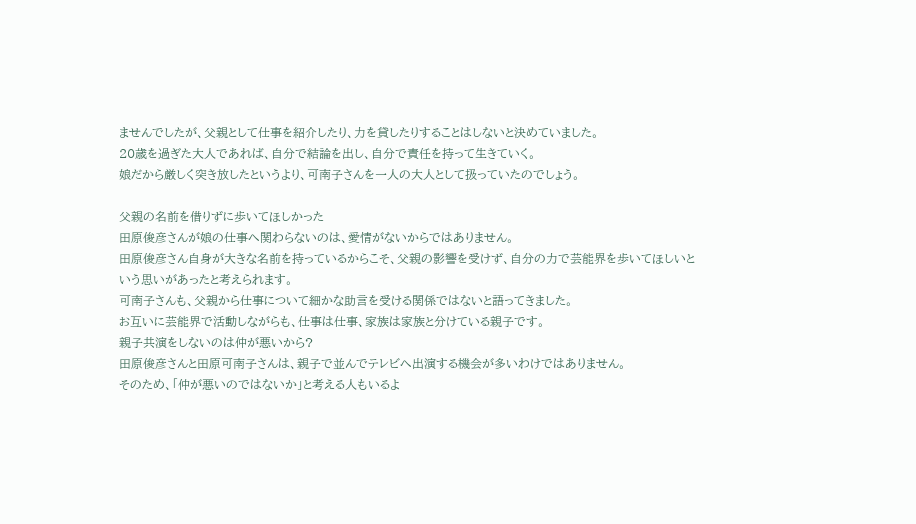ませんでしたが、父親として仕事を紹介したり、力を貸したりすることはしないと決めていました。
20歳を過ぎた大人であれば、自分で結論を出し、自分で責任を持って生きていく。
娘だから厳しく突き放したというより、可南子さんを一人の大人として扱っていたのでしょう。

父親の名前を借りずに歩いてほしかった
田原俊彦さんが娘の仕事へ関わらないのは、愛情がないからではありません。
田原俊彦さん自身が大きな名前を持っているからこそ、父親の影響を受けず、自分の力で芸能界を歩いてほしいという思いがあったと考えられます。
可南子さんも、父親から仕事について細かな助言を受ける関係ではないと語ってきました。
お互いに芸能界で活動しながらも、仕事は仕事、家族は家族と分けている親子です。
親子共演をしないのは仲が悪いから?
田原俊彦さんと田原可南子さんは、親子で並んでテレビへ出演する機会が多いわけではありません。
そのため、「仲が悪いのではないか」と考える人もいるよ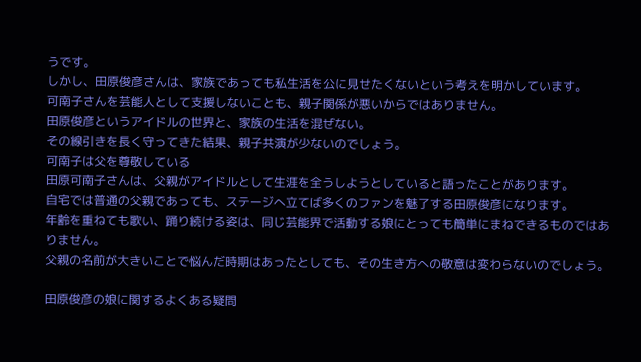うです。
しかし、田原俊彦さんは、家族であっても私生活を公に見せたくないという考えを明かしています。
可南子さんを芸能人として支援しないことも、親子関係が悪いからではありません。
田原俊彦というアイドルの世界と、家族の生活を混ぜない。
その線引きを長く守ってきた結果、親子共演が少ないのでしょう。
可南子は父を尊敬している
田原可南子さんは、父親がアイドルとして生涯を全うしようとしていると語ったことがあります。
自宅では普通の父親であっても、ステージへ立てば多くのファンを魅了する田原俊彦になります。
年齢を重ねても歌い、踊り続ける姿は、同じ芸能界で活動する娘にとっても簡単にまねできるものではありません。
父親の名前が大きいことで悩んだ時期はあったとしても、その生き方への敬意は変わらないのでしょう。

田原俊彦の娘に関するよくある疑問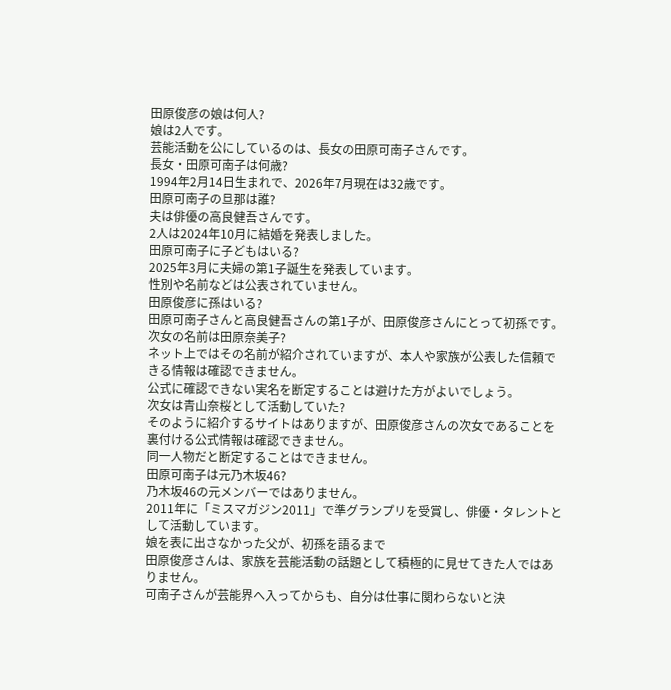田原俊彦の娘は何人?
娘は2人です。
芸能活動を公にしているのは、長女の田原可南子さんです。
長女・田原可南子は何歳?
1994年2月14日生まれで、2026年7月現在は32歳です。
田原可南子の旦那は誰?
夫は俳優の高良健吾さんです。
2人は2024年10月に結婚を発表しました。
田原可南子に子どもはいる?
2025年3月に夫婦の第1子誕生を発表しています。
性別や名前などは公表されていません。
田原俊彦に孫はいる?
田原可南子さんと高良健吾さんの第1子が、田原俊彦さんにとって初孫です。
次女の名前は田原奈美子?
ネット上ではその名前が紹介されていますが、本人や家族が公表した信頼できる情報は確認できません。
公式に確認できない実名を断定することは避けた方がよいでしょう。
次女は青山奈桜として活動していた?
そのように紹介するサイトはありますが、田原俊彦さんの次女であることを裏付ける公式情報は確認できません。
同一人物だと断定することはできません。
田原可南子は元乃木坂46?
乃木坂46の元メンバーではありません。
2011年に「ミスマガジン2011」で準グランプリを受賞し、俳優・タレントとして活動しています。
娘を表に出さなかった父が、初孫を語るまで
田原俊彦さんは、家族を芸能活動の話題として積極的に見せてきた人ではありません。
可南子さんが芸能界へ入ってからも、自分は仕事に関わらないと決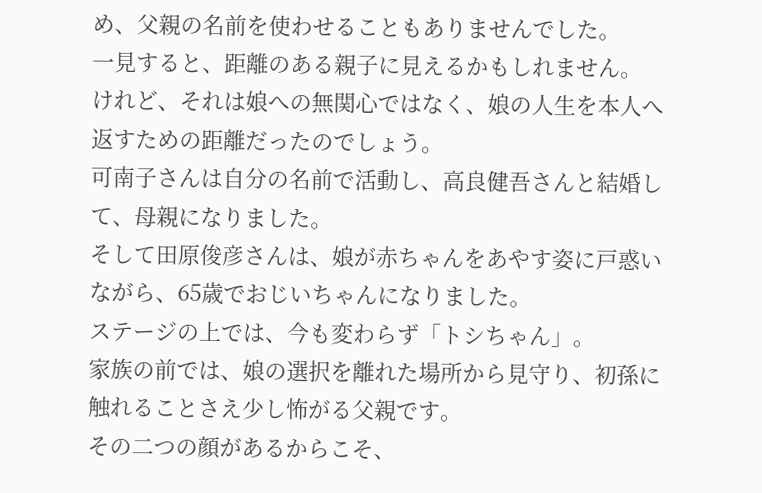め、父親の名前を使わせることもありませんでした。
一見すると、距離のある親子に見えるかもしれません。
けれど、それは娘への無関心ではなく、娘の人生を本人へ返すための距離だったのでしょう。
可南子さんは自分の名前で活動し、高良健吾さんと結婚して、母親になりました。
そして田原俊彦さんは、娘が赤ちゃんをあやす姿に戸惑いながら、65歳でおじいちゃんになりました。
ステージの上では、今も変わらず「トシちゃん」。
家族の前では、娘の選択を離れた場所から見守り、初孫に触れることさえ少し怖がる父親です。
その二つの顔があるからこそ、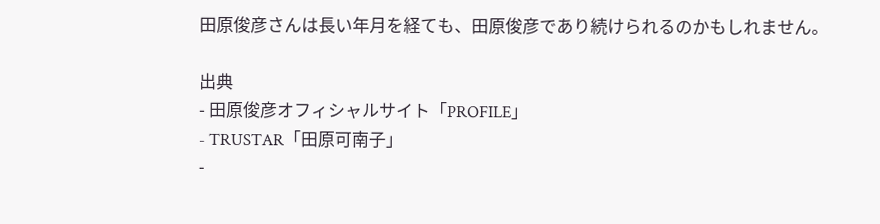田原俊彦さんは長い年月を経ても、田原俊彦であり続けられるのかもしれません。

出典
- 田原俊彦オフィシャルサイト「PROFILE」
- TRUSTAR「田原可南子」
-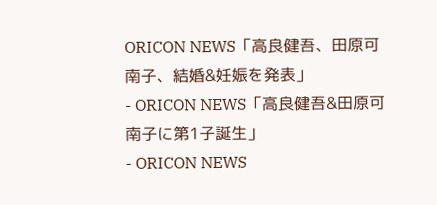ORICON NEWS「高良健吾、田原可南子、結婚&妊娠を発表」
- ORICON NEWS「高良健吾&田原可南子に第1子誕生」
- ORICON NEWS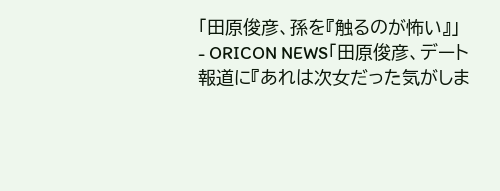「田原俊彦、孫を『触るのが怖い』」
- ORICON NEWS「田原俊彦、デート報道に『あれは次女だった気がしま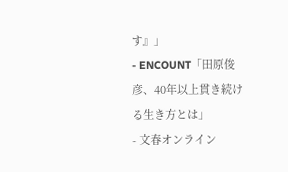す』」
- ENCOUNT「田原俊彦、40年以上貫き続ける生き方とは」
- 文春オンライン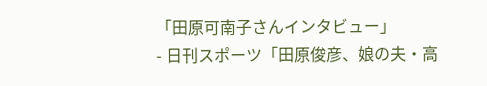「田原可南子さんインタビュー」
- 日刊スポーツ「田原俊彦、娘の夫・高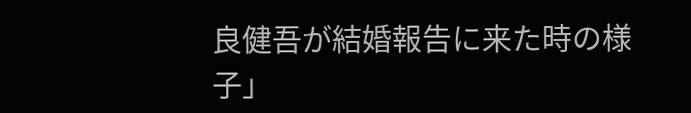良健吾が結婚報告に来た時の様子」